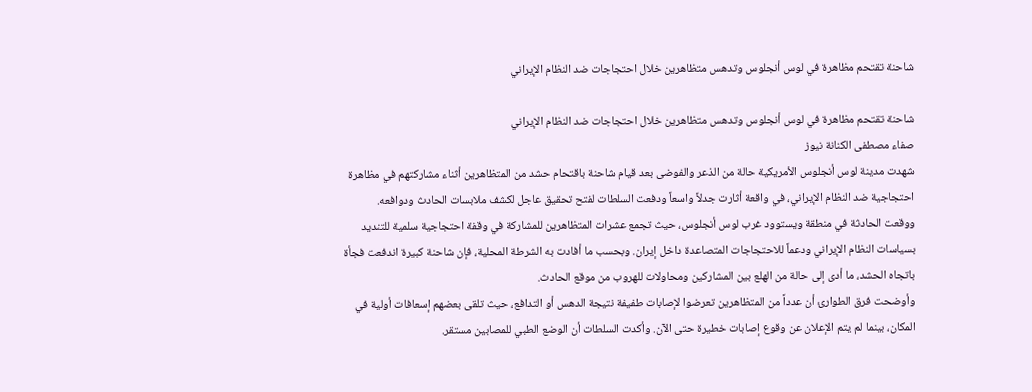شاحنة تقتحم مظاهرة في لوس أنجلوس وتدهس متظاهرين خلال احتجاجات ضد النظام الإيراني

شاحنة تقتحم مظاهرة في لوس أنجلوس وتدهس متظاهرين خلال احتجاجات ضد النظام الإيراني
صفاء مصطفى الكنانة نيوز
شهدت مدينة لوس أنجلوس الأمريكية حالة من الذعر والفوضى بعد قيام شاحنة باقتحام حشد من المتظاهرين أثناء مشاركتهم في مظاهرة احتجاجية ضد النظام الإيراني، في واقعة أثارت جدلاً واسعاً ودفعت السلطات لفتح تحقيق عاجل لكشف ملابسات الحادث ودوافعه.
ووقعت الحادثة في منطقة ويستوود غرب لوس أنجلوس، حيث تجمع عشرات المتظاهرين للمشاركة في وقفة احتجاجية سلمية للتنديد بسياسات النظام الإيراني ودعماً للاحتجاجات المتصاعدة داخل إيران. وبحسب ما أفادت به الشرطة المحلية، فإن شاحنة كبيرة اندفعت فجأة باتجاه الحشد، ما أدى إلى حالة من الهلع بين المشاركين ومحاولات للهروب من موقع الحادث.
وأوضحت فرق الطوارئ أن عدداً من المتظاهرين تعرضوا لإصابات طفيفة نتيجة الدهس أو التدافع، حيث تلقى بعضهم إسعافات أولية في المكان، بينما لم يتم الإعلان عن وقوع إصابات خطيرة حتى الآن. وأكدت السلطات أن الوضع الطبي للمصابين مستقر.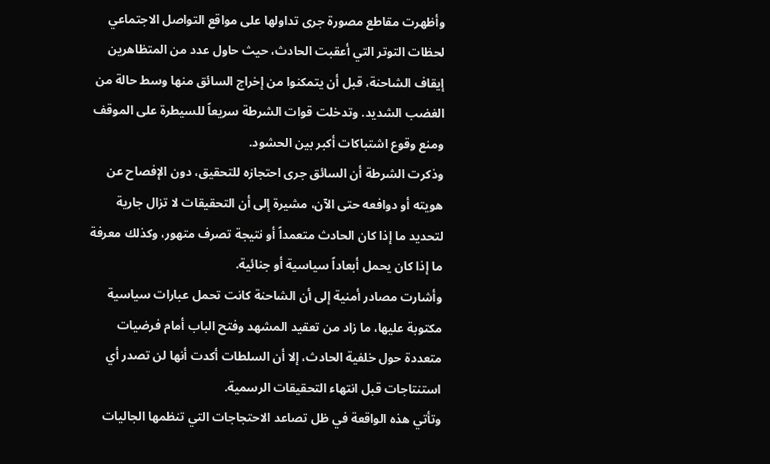وأظهرت مقاطع مصورة جرى تداولها على مواقع التواصل الاجتماعي لحظات التوتر التي أعقبت الحادث، حيث حاول عدد من المتظاهرين إيقاف الشاحنة، قبل أن يتمكنوا من إخراج السائق منها وسط حالة من الغضب الشديد. وتدخلت قوات الشرطة سريعاً للسيطرة على الموقف ومنع وقوع اشتباكات أكبر بين الحشود.
وذكرت الشرطة أن السائق جرى احتجازه للتحقيق، دون الإفصاح عن هويته أو دوافعه حتى الآن، مشيرة إلى أن التحقيقات لا تزال جارية لتحديد ما إذا كان الحادث متعمداً أو نتيجة تصرف متهور، وكذلك معرفة ما إذا كان يحمل أبعاداً سياسية أو جنائية.
وأشارت مصادر أمنية إلى أن الشاحنة كانت تحمل عبارات سياسية مكتوبة عليها، ما زاد من تعقيد المشهد وفتح الباب أمام فرضيات متعددة حول خلفية الحادث، إلا أن السلطات أكدت أنها لن تصدر أي استنتاجات قبل انتهاء التحقيقات الرسمية.
وتأتي هذه الواقعة في ظل تصاعد الاحتجاجات التي تنظمها الجاليات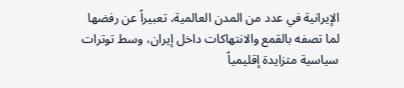الإيرانية في عدد من المدن العالمية، تعبيراً عن رفضها لما تصفه بالقمع والانتهاكات داخل إيران، وسط توترات سياسية متزايدة إقليمياً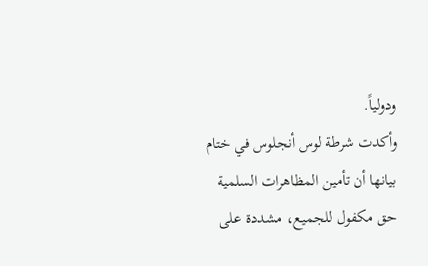ودولياً.
وأكدت شرطة لوس أنجلوس في ختام بيانها أن تأمين المظاهرات السلمية حق مكفول للجميع، مشددة على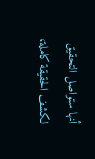أنها ستواصل التحقيق لكشف الحقيقة كاملة،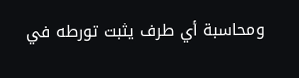ومحاسبة أي طرف يثبت تورطه في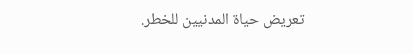تعريض حياة المدنيين للخطر.